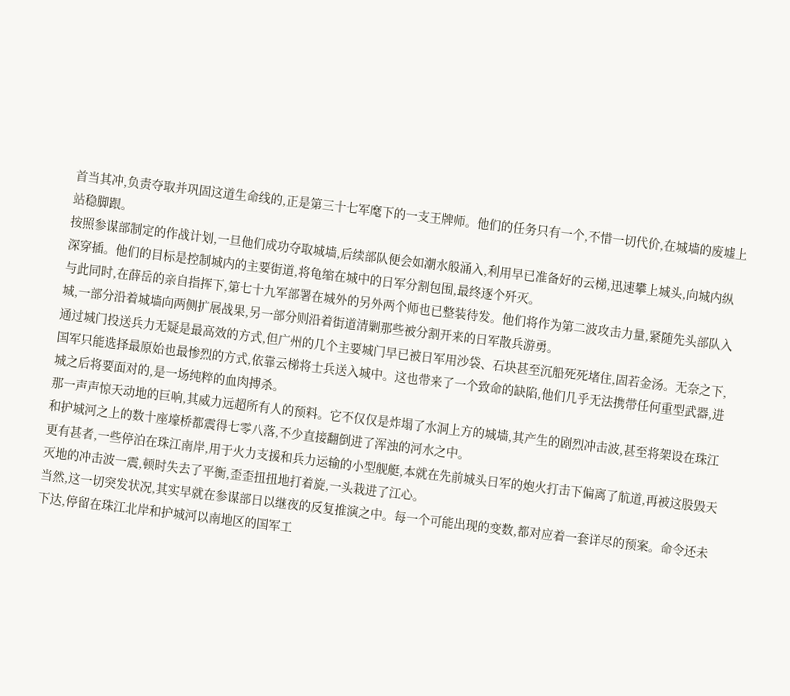首当其冲,负责夺取并巩固这道生命线的,正是第三十七军麾下的一支王牌师。他们的任务只有一个,不惜一切代价,在城墙的废墟上站稳脚跟。
按照参谋部制定的作战计划,一旦他们成功夺取城墙,后续部队便会如潮水般涌入,利用早已准备好的云梯,迅速攀上城头,向城内纵深穿插。他们的目标是控制城内的主要街道,将龟缩在城中的日军分割包围,最终逐个歼灭。
与此同时,在薛岳的亲自指挥下,第七十九军部署在城外的另外两个师也已整装待发。他们将作为第二波攻击力量,紧随先头部队入城,一部分沿着城墙向两侧扩展战果,另一部分则沿着街道清剿那些被分割开来的日军散兵游勇。
通过城门投送兵力无疑是最高效的方式,但广州的几个主要城门早已被日军用沙袋、石块甚至沉船死死堵住,固若金汤。无奈之下,国军只能选择最原始也最惨烈的方式,依靠云梯将士兵送入城中。这也带来了一个致命的缺陷,他们几乎无法携带任何重型武器,进城之后将要面对的,是一场纯粹的血肉搏杀。
那一声声惊天动地的巨响,其威力远超所有人的预料。它不仅仅是炸塌了水洞上方的城墙,其产生的剧烈冲击波,甚至将架设在珠江和护城河之上的数十座壕桥都震得七零八落,不少直接翻倒进了浑浊的河水之中。
更有甚者,一些停泊在珠江南岸,用于火力支援和兵力运输的小型舰艇,本就在先前城头日军的炮火打击下偏离了航道,再被这股毁天灭地的冲击波一震,顿时失去了平衡,歪歪扭扭地打着旋,一头栽进了江心。
当然,这一切突发状况,其实早就在参谋部日以继夜的反复推演之中。每一个可能出现的变数,都对应着一套详尽的预案。命令还未下达,停留在珠江北岸和护城河以南地区的国军工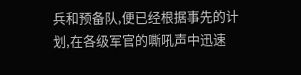兵和预备队,便已经根据事先的计划,在各级军官的嘶吼声中迅速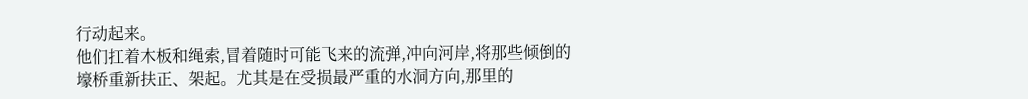行动起来。
他们扛着木板和绳索,冒着随时可能飞来的流弹,冲向河岸,将那些倾倒的壕桥重新扶正、架起。尤其是在受损最严重的水洞方向,那里的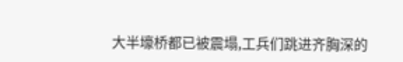大半壕桥都已被震塌,工兵们跳进齐胸深的